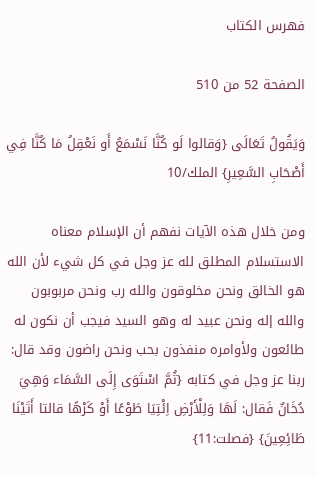فهرس الكتاب

الصفحة 52 من 510

وَيَقُولُ تَعَالَى {وَقالوا لَو كُنَّا نَسْمَعُ أَو نَعْقِلُ مَا كُنَّا فِي أَصْحَابِ السَّعِيرِ} الملك/10

ومن خلال هذه الآيات نفهم أن الإسلام معناه الاستسلام المطلق لله عز وجل في كل شيء لأن الله هو الخالق ونحن مخلوقون والله رب ونحن مربوبون والله إله ونحن عبيد له وهو السيد فيجب أن نكون له طائعون ولأوامره منفذون بحب ونحن راضون وقد قال: ربنا عز وجل في كتابه {ثُمَّ اسْتَوَى إِلَى السَّمَاء وَهِيَ دُخَانٌ فَقال: لَهَا وَلِلْأَرْضِ اِئْتِيَا طَوْعًا أَوْ كَرْهًا قالتا أَتَيْنَا طَائِعِينَ} {فصلت:11}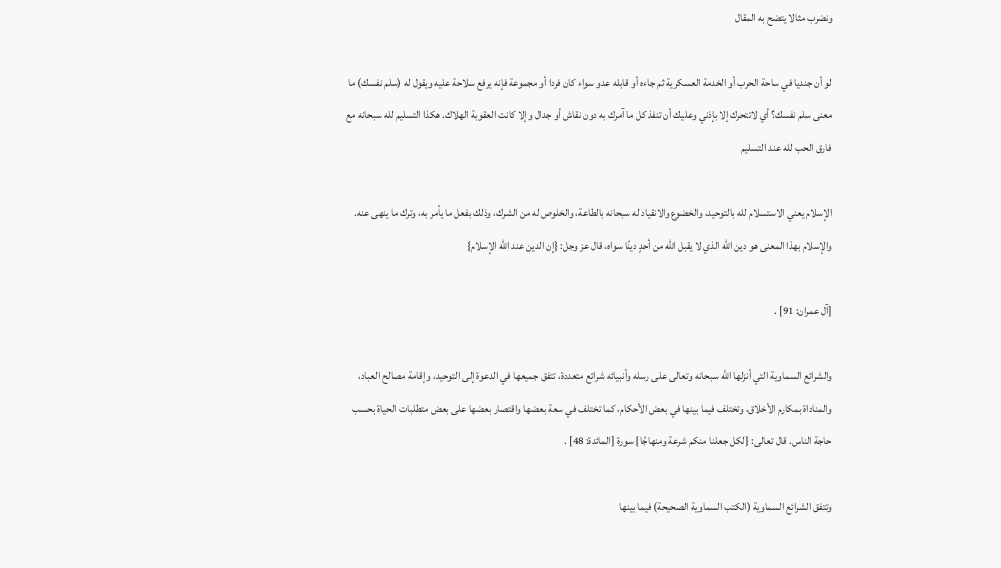ونضرب مثالا يتضح به المقال

لو أن جنديا في ساحة الحرب أو الخدمة العسكرية ثم جاءه أو قابله عدو سواء كان فردا أو مجموعة فإنه يرفع سلاحة عليه ويقول له (سلم نفسك) ما معنى سلم نفسك؟ أي لاتتحرك إلا بإذني وعليك أن تنفذ كل ما آمرك به دون نقاش أو جدال وإلا كانت العقوبة الهلاك. هكذا التسليم لله سبحانه مع فارق الحب لله عند التسليم

الإسلام يعني الاستسلام لله بالتوحيد، والخضوع والانقياد له سبحانه بالطاعة، والخلوص له من الشرك، وذلك بفعل ما يأمر به، وترك ما ينهى عنه. والإسلام بهذا المعنى هو دين الله الذي لا يقبل الله من أحدٍ دينًا سواه، قال عز وجل: {إن الدين عند الله الإسلام}

[آل عمران: 91] .

والشرائع السماوية التي أنزلها الله سبحانه وتعالى على رسله وأنبيائه شرائع متعددة، تتفق جميعها في الدعوة إلى التوحيد، وإقامة مصالح العباد، والمناداة بمكارم الأخلاق، وتختلف فيما بينها في بعض الأحكام، كما تختلف في سعة بعضها واقتصار بعضها على بعض متطلبات الحياة بحسب حاجة الناس. قال تعالى: {لكل جعلنا منكم شرعة ومنهاجًا} سورة [المائدة: 48] .

وتتفق الشرائع السماوية (الكتب السماوية الصحيحة) فيما بينها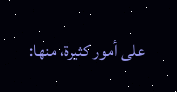على أمور كثيرة، منها: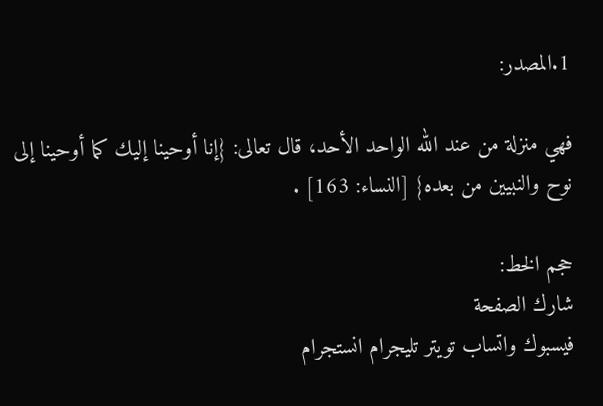1.المصدر:

فهي منزلة من عند الله الواحد الأحد، قال تعالى: {إنا أوحينا إليك كما أوحينا إلى نوح والنبيين من بعده} [النساء: 163] .

حجم الخط:
شارك الصفحة
فيسبوك واتساب تويتر تليجرام انستجرام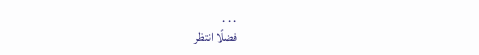. . .
فضلًا انتظر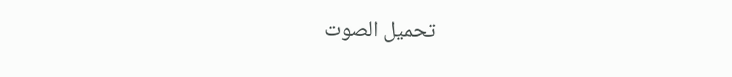تحميل الصوت